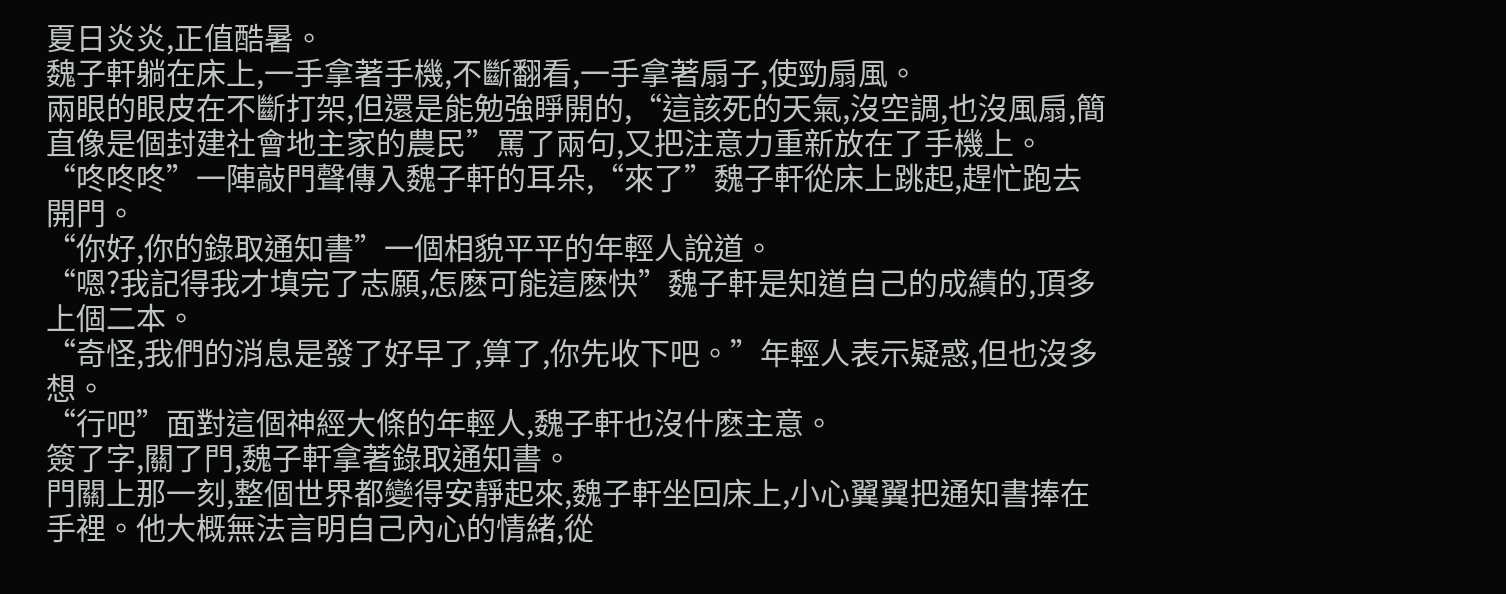夏日炎炎,正值酷暑。
魏子軒躺在床上,一手拿著手機,不斷翻看,一手拿著扇子,使勁扇風。
兩眼的眼皮在不斷打架,但還是能勉強睜開的,“這該死的天氣,沒空調,也沒風扇,簡直像是個封建社會地主家的農民”罵了兩句,又把注意力重新放在了手機上。
“咚咚咚”一陣敲門聲傳入魏子軒的耳朵,“來了”魏子軒從床上跳起,趕忙跑去開門。
“你好,你的錄取通知書”一個相貌平平的年輕人說道。
“嗯?我記得我才填完了志願,怎麽可能這麽快”魏子軒是知道自己的成績的,頂多上個二本。
“奇怪,我們的消息是發了好早了,算了,你先收下吧。”年輕人表示疑惑,但也沒多想。
“行吧”面對這個神經大條的年輕人,魏子軒也沒什麽主意。
簽了字,關了門,魏子軒拿著錄取通知書。
門關上那一刻,整個世界都變得安靜起來,魏子軒坐回床上,小心翼翼把通知書捧在手裡。他大概無法言明自己內心的情緒,從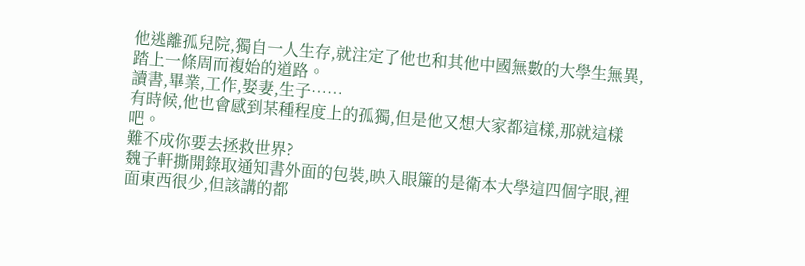他逃離孤兒院,獨自一人生存,就注定了他也和其他中國無數的大學生無異,踏上一條周而複始的道路。
讀書,畢業,工作,娶妻,生子……
有時候,他也會感到某種程度上的孤獨,但是他又想大家都這樣,那就這樣吧。
難不成你要去拯救世界?
魏子軒撕開錄取通知書外面的包裝,映入眼簾的是衛本大學這四個字眼,裡面東西很少,但該講的都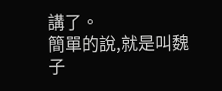講了。
簡單的說,就是叫魏子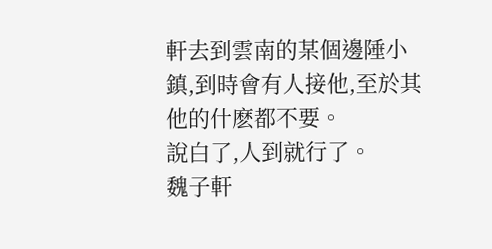軒去到雲南的某個邊陲小鎮,到時會有人接他,至於其他的什麽都不要。
說白了,人到就行了。
魏子軒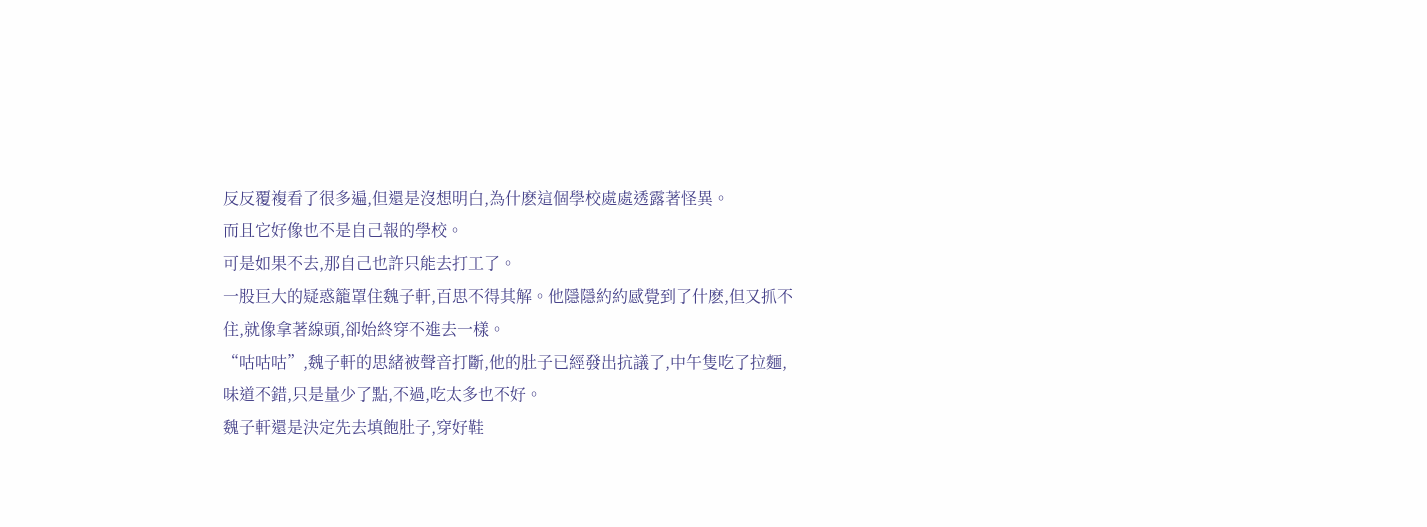反反覆複看了很多遍,但還是沒想明白,為什麽這個學校處處透露著怪異。
而且它好像也不是自己報的學校。
可是如果不去,那自己也許只能去打工了。
一股巨大的疑惑籠罩住魏子軒,百思不得其解。他隱隱約約感覺到了什麽,但又抓不住,就像拿著線頭,卻始終穿不進去一樣。
“咕咕咕”,魏子軒的思緒被聲音打斷,他的肚子已經發出抗議了,中午隻吃了拉麵,味道不錯,只是量少了點,不過,吃太多也不好。
魏子軒還是決定先去填飽肚子,穿好鞋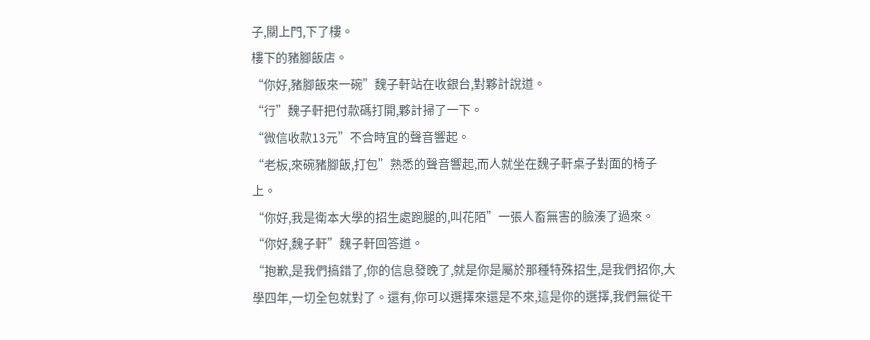子,關上門,下了樓。
樓下的豬腳飯店。
“你好,豬腳飯來一碗”魏子軒站在收銀台,對夥計說道。
“行”魏子軒把付款碼打開,夥計掃了一下。
“微信收款13元”不合時宜的聲音響起。
“老板,來碗豬腳飯,打包”熟悉的聲音響起,而人就坐在魏子軒桌子對面的椅子上。
“你好,我是衛本大學的招生處跑腿的,叫花陌”一張人畜無害的臉湊了過來。
“你好,魏子軒”魏子軒回答道。
“抱歉,是我們搞錯了,你的信息發晚了,就是你是屬於那種特殊招生,是我們招你,大學四年,一切全包就對了。還有,你可以選擇來還是不來,這是你的選擇,我們無從干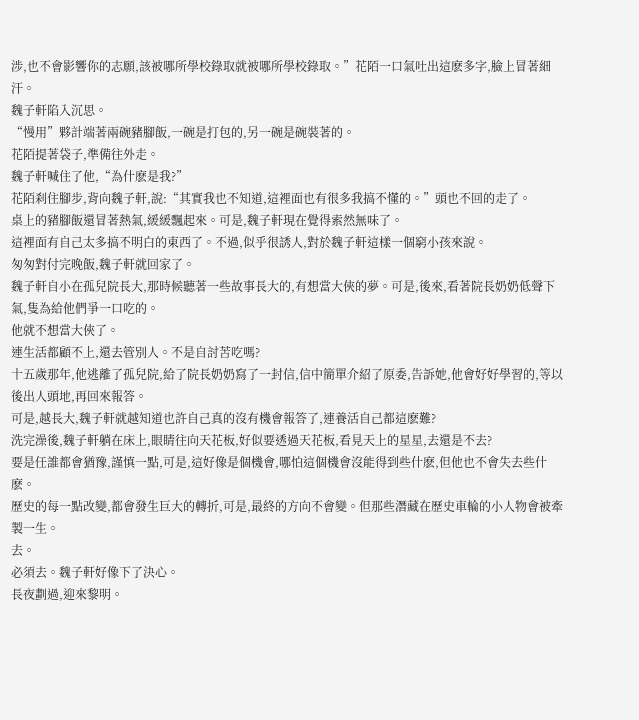涉,也不會影響你的志願,該被哪所學校錄取就被哪所學校錄取。”花陌一口氣吐出這麽多字,臉上冒著細汗。
魏子軒陷入沉思。
“慢用”夥計端著兩碗豬腳飯,一碗是打包的,另一碗是碗裝著的。
花陌提著袋子,準備往外走。
魏子軒喊住了他,“為什麽是我?”
花陌刹住腳步,背向魏子軒,說:“其實我也不知道,這裡面也有很多我搞不懂的。”頭也不回的走了。
桌上的豬腳飯還冒著熱氣,緩緩飄起來。可是,魏子軒現在覺得索然無味了。
這裡面有自己太多搞不明白的東西了。不過,似乎很誘人,對於魏子軒這樣一個窮小孩來說。
匆匆對付完晚飯,魏子軒就回家了。
魏子軒自小在孤兒院長大,那時候聽著一些故事長大的,有想當大俠的夢。可是,後來,看著院長奶奶低聲下氣,隻為給他們爭一口吃的。
他就不想當大俠了。
連生活都顧不上,還去管別人。不是自討苦吃嗎?
十五歲那年,他逃離了孤兒院,給了院長奶奶寫了一封信,信中簡單介紹了原委,告訴她,他會好好學習的,等以後出人頭地,再回來報答。
可是,越長大,魏子軒就越知道也許自己真的沒有機會報答了,連養活自己都這麽難?
洗完澡後,魏子軒躺在床上,眼睛往向天花板,好似要透過天花板,看見天上的星星,去還是不去?
要是任誰都會猶豫,謹慎一點,可是,這好像是個機會,哪怕這個機會沒能得到些什麽,但他也不會失去些什麽。
歷史的每一點改變,都會發生巨大的轉折,可是,最終的方向不會變。但那些潛藏在歷史車輪的小人物會被牽製一生。
去。
必須去。魏子軒好像下了決心。
長夜劃過,迎來黎明。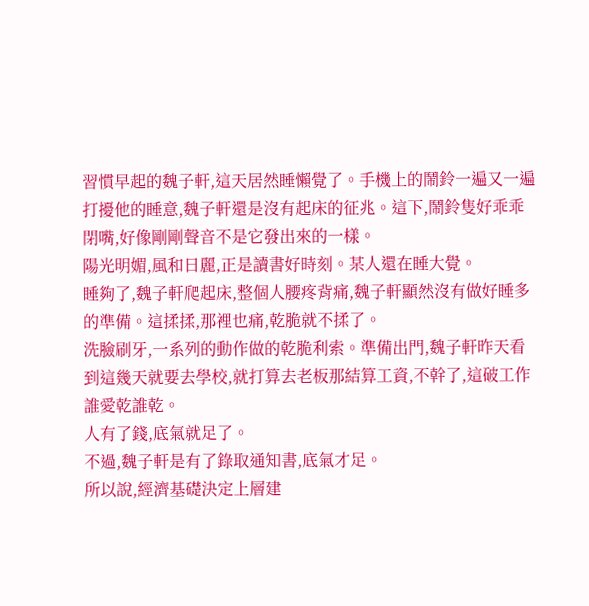習慣早起的魏子軒,這天居然睡懶覺了。手機上的鬧鈴一遍又一遍打擾他的睡意,魏子軒還是沒有起床的征兆。這下,鬧鈴隻好乖乖閉嘴,好像剛剛聲音不是它發出來的一樣。
陽光明媚,風和日麗,正是讀書好時刻。某人還在睡大覺。
睡夠了,魏子軒爬起床,整個人腰疼背痛,魏子軒顯然沒有做好睡多的準備。這揉揉,那裡也痛,乾脆就不揉了。
洗臉刷牙,一系列的動作做的乾脆利索。準備出門,魏子軒昨天看到這幾天就要去學校,就打算去老板那結算工資,不幹了,這破工作誰愛乾誰乾。
人有了錢,底氣就足了。
不過,魏子軒是有了錄取通知書,底氣才足。
所以說,經濟基礎決定上層建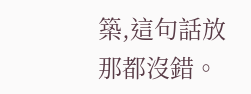築,這句話放那都沒錯。